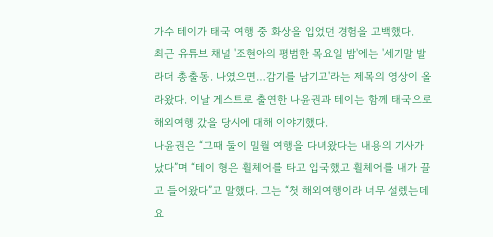가수 테이가 태국 여행 중 화상을 입었던 경험을 고백했다.
최근 유튜브 채널 '조현아의 평범한 목요일 밤'에는 '세기말 발라더 총출동. 나였으면…감기를 남기고'라는 제목의 영상이 올라왔다. 이날 게스트로 출연한 나윤권과 테이는 함께 태국으로 해외여행 갔을 당시에 대해 이야기했다.
나윤권은 “그때 둘이 밀월 여행을 다녀왔다는 내용의 기사가 났다”며 “테이 형은 휠체어를 타고 입국했고 휠체어를 내가 끌고 들어왔다”고 말했다. 그는 “첫 해외여행이라 너무 설렜는데 요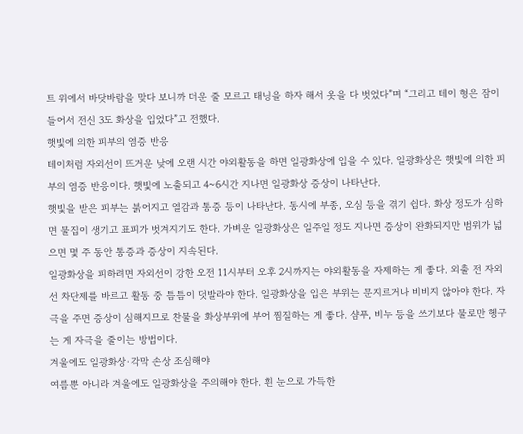트 위에서 바닷바람을 맞다 보니까 더운 줄 모르고 태닝을 하자 해서 옷을 다 벗었다”며 “그리고 테이 형은 잠이 들어서 전신 3도 화상을 입었다”고 전했다.
햇빛에 의한 피부의 염증 반응
테이처럼 자외선이 뜨거운 낮에 오랜 시간 야외활동을 하면 일광화상에 입을 수 있다. 일광화상은 햇빛에 의한 피부의 염증 반응이다. 햇빛에 노출되고 4~6시간 지나면 일광화상 증상이 나타난다.
햇빛을 받은 피부는 붉어지고 열감과 통증 등이 나타난다. 동시에 부종, 오심 등을 겪기 쉽다. 화상 정도가 심하면 물집이 생기고 표피가 벗겨지기도 한다. 가벼운 일광화상은 일주일 정도 지나면 증상이 완화되지만 범위가 넓으면 몇 주 동안 통증과 증상이 지속된다.
일광화상을 피하려면 자외선이 강한 오전 11시부터 오후 2시까지는 야외활동을 자제하는 게 좋다. 외출 전 자외선 차단제를 바르고 활동 중 틈틈이 덧발라야 한다. 일광화상을 입은 부위는 문지르거나 비비지 않아야 한다. 자극을 주면 증상이 심해지므로 찬물을 화상부위에 부어 찜질하는 게 좋다. 샴푸, 비누 등을 쓰기보다 물로만 헹구는 게 자극을 줄이는 방법이다.
겨울에도 일광화상·각막 손상 조심해야
여름뿐 아니라 겨울에도 일광화상을 주의해야 한다. 흰 눈으로 가득한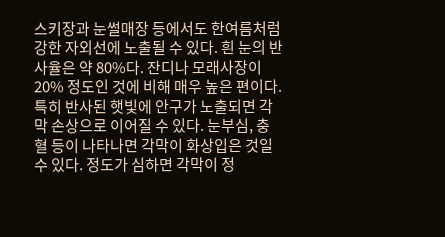스키장과 눈썰매장 등에서도 한여름처럼 강한 자외선에 노출될 수 있다. 흰 눈의 반사율은 약 80%다. 잔디나 모래사장이 20% 정도인 것에 비해 매우 높은 편이다.
특히 반사된 햇빛에 안구가 노출되면 각막 손상으로 이어질 수 있다. 눈부심, 충혈 등이 나타나면 각막이 화상입은 것일 수 있다. 정도가 심하면 각막이 정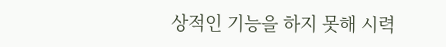상적인 기능을 하지 못해 시력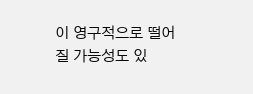이 영구적으로 떨어질 가능성도 있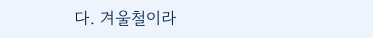다. 겨울철이라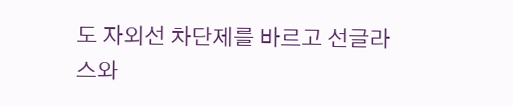도 자외선 차단제를 바르고 선글라스와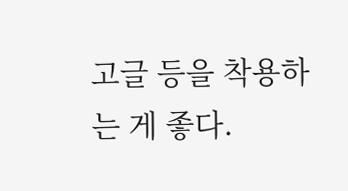고글 등을 착용하는 게 좋다.